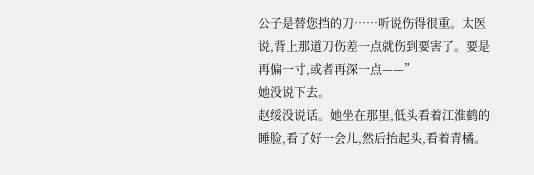公子是替您挡的刀……听说伤得很重。太医说,背上那道刀伤差一点就伤到要害了。要是再偏一寸,或者再深一点——”
她没说下去。
赵绥没说话。她坐在那里,低头看着江淮鹤的睡脸,看了好一会儿,然后抬起头,看着青橘。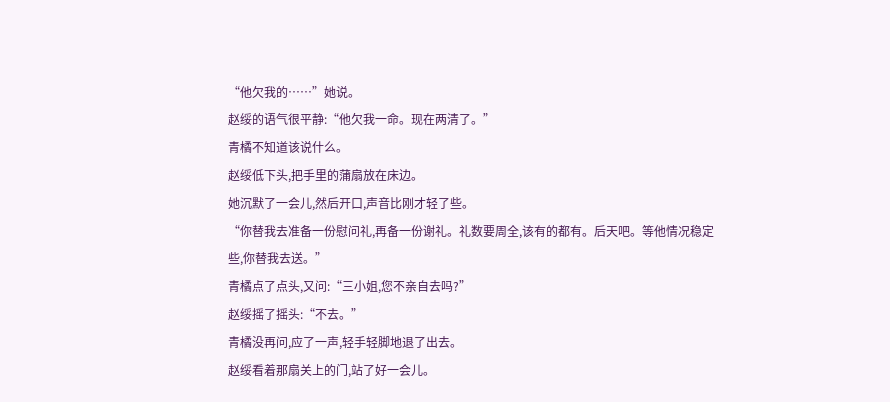“他欠我的……”她说。
赵绥的语气很平静:“他欠我一命。现在两清了。”
青橘不知道该说什么。
赵绥低下头,把手里的蒲扇放在床边。
她沉默了一会儿,然后开口,声音比刚才轻了些。
“你替我去准备一份慰问礼,再备一份谢礼。礼数要周全,该有的都有。后天吧。等他情况稳定些,你替我去送。”
青橘点了点头,又问:“三小姐,您不亲自去吗?”
赵绥摇了摇头:“不去。”
青橘没再问,应了一声,轻手轻脚地退了出去。
赵绥看着那扇关上的门,站了好一会儿。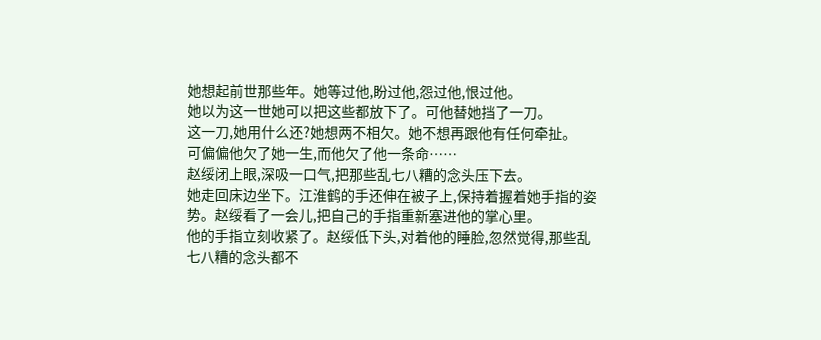她想起前世那些年。她等过他,盼过他,怨过他,恨过他。
她以为这一世她可以把这些都放下了。可他替她挡了一刀。
这一刀,她用什么还?她想两不相欠。她不想再跟他有任何牵扯。
可偏偏他欠了她一生,而他欠了他一条命……
赵绥闭上眼,深吸一口气,把那些乱七八糟的念头压下去。
她走回床边坐下。江淮鹤的手还伸在被子上,保持着握着她手指的姿势。赵绥看了一会儿,把自己的手指重新塞进他的掌心里。
他的手指立刻收紧了。赵绥低下头,对着他的睡脸,忽然觉得,那些乱七八糟的念头都不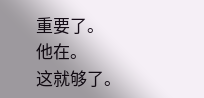重要了。
他在。
这就够了。